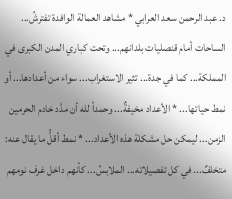د. عبد الرحمن سعد العرابي * مشاهد العمالة الوافدة تفترشُ... الساحات أمام قنصليات بلدانهم... وتحت كباري المدن الكبرى في المملكة... كما في جدة... تثير الاستغراب... سواء من أعدادها... أو نمط حياتها... * الأعداد مخيفةٌ... وحمداً لله أن مدَّد خادم الحرمين الزمن... ليمكن حل مشكلة هذه الأعداد... * نمط أقلُّ ما يقال عنه: متخلفٌ... في كل تفصيلاته... الملابسُ... كأنهم داخل غرف نومهم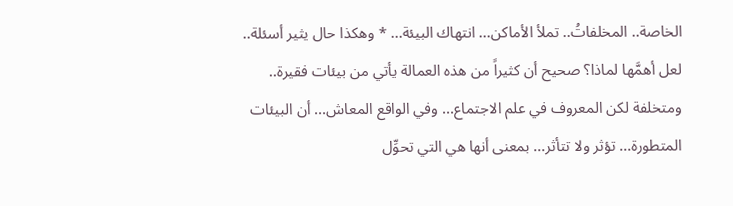الخاصة.. المخلفاتُ.. تملأ الأماكن... انتهاك البيئة... * وهكذا حال يثير أسئلة.. لعل أهمَّها لماذا؟ صحيح أن كثيراً من هذه العمالة يأتي من بيئات فقيرة.. ومتخلفة لكن المعروف في علم الاجتماع... وفي الواقع المعاش... أن البيئات المتطورة... تؤثر ولا تتأثر... بمعنى أنها هي التي تحوِّل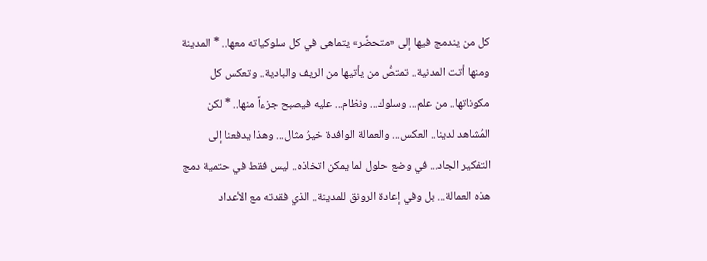كل من يندمج فيها إلى «متحضِّر» يتماهى في كل سلوكياته معها.. * المدينة ومنها أتت المدنية.. تمتصُّ من يأتيها من الريف والبادية.. وتعكس كل مكوناتها.. من علم... وسلوك... ونظام... عليه فيصبح جزءاً منها.. * لكن المُشاهد لدينا.. العكس... والعمالة الوافدة خيرُ مثال... وهذا يدفعنا إلى التفكير الجاد... في وضع حلول لما يمكن اتخاذه.. ليس فقط في حتمية دمج هذه العمالة... بل وفي إعادة الرونق للمدينة.. الذي فقدته مع الأعداد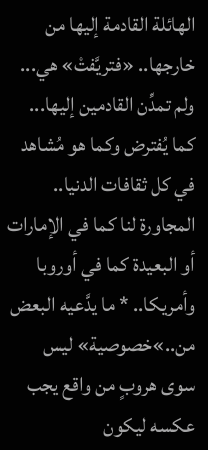الهائلة القادمة إليها من خارجها.. «فتريَّفتْ» هي... ولم تمدِّن القادمين إليها... كما يُفترض وكما هو مُشاهد في كل ثقافات الدنيا.. المجاورة لنا كما في الإمارات أو البعيدة كما في أوروبا وأمريكا.. * ما يدَّعيه البعض من..»خصوصية» ليس سوى هروبٍ من واقع يجب عكسه ليكون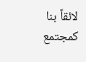لائقاً بنا كمجتمع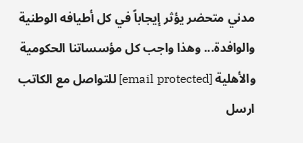مدني متحضر يؤثر إيجاباً في كل أطيافه الوطنية والوافدة... وهذا واجب كل مؤسساتنا الحكومية والأهلية [email protected] للتواصل مع الكاتب ارسل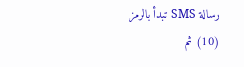رسالة SMS تبدأ بالرمز (10) ثم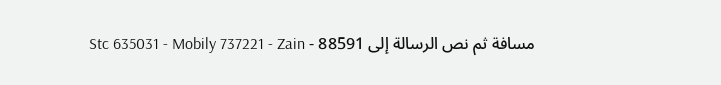مسافة ثم نص الرسالة إلى 88591 - Stc 635031 - Mobily 737221 - Zain